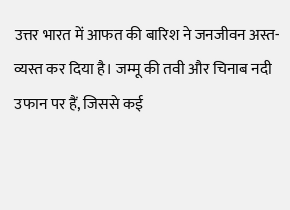उत्तर भारत में आफत की बारिश ने जनजीवन अस्त-व्यस्त कर दिया है। जम्मू की तवी और चिनाब नदी उफान पर हैं, जिससे कई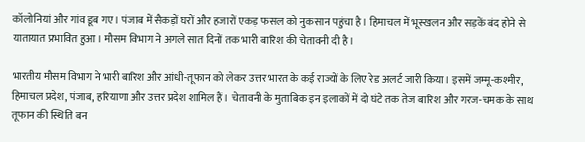कॉलोनियां और गांव डूब गए। पंजाब में सैकड़ों घरों और हजारों एकड़ फसल को नुकसान पहुंचा है। हिमाचल में भूस्खलन और सड़कें बंद होने से यातायात प्रभावित हुआ। मौसम विभाग ने अगले सात दिनों तक भारी बारिश की चेतावनी दी है।

भारतीय मौसम विभाग ने भारी बारिश और आंधी-तूफान को लेकर उत्तर भारत के कई राज्यों के लिए रेड अलर्ट जारी किया। इसमें जम्मू-कश्मीर, हिमाचल प्रदेश, पंजाब, हरियाणा और उत्तर प्रदेश शामिल हैं। चेतावनी के मुताबिक इन इलाकों में दो घंटे तक तेज बारिश और गरज-चमक के साथ तूफान की स्थिति बन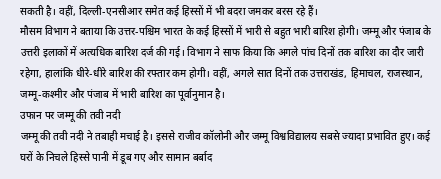सकती है। वहीं, दिल्ली-एनसीआर समेत कई हिस्सों में भी बदरा जमकर बरस रहे हैं।
मौसम विभाग ने बताया कि उत्तर-पश्चिम भारत के कई हिस्सों में भारी से बहुत भारी बारिश होगी। जम्मू और पंजाब के उत्तरी इलाकों में अत्यधिक बारिश दर्ज की गई। विभाग ने साफ किया कि अगले पांच दिनों तक बारिश का दौर जारी रहेगा, हालांकि धीरे-धीरे बारिश की रफ्तार कम होगी। वहीं, अगले सात दिनों तक उत्तराखंड, हिमाचल, राजस्थान, जम्मू-कश्मीर और पंजाब में भारी बारिश का पूर्वानुमान है।
उफान पर जम्मू की तवी नदी
जम्मू की तवी नदी ने तबाही मचाई है। इससे राजीव कॉलोनी और जम्मू विश्वविद्यालय सबसे ज्यादा प्रभावित हुए। कई घरों के निचले हिस्से पानी में डूब गए और सामान बर्बाद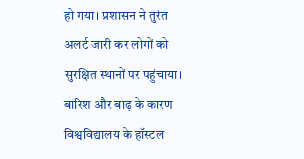हो गया। प्रशासन ने तुरंत अलर्ट जारी कर लोगों को सुरक्षित स्थानों पर पहुंचाया। बारिश और बाढ़ के कारण विश्वविद्यालय के हॉस्टल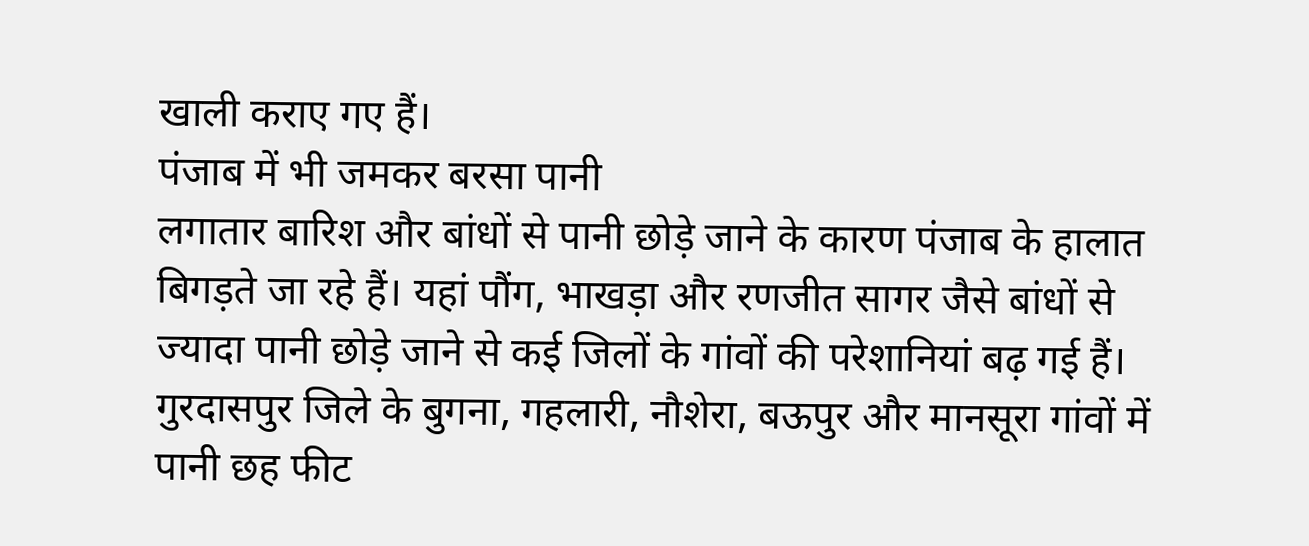खाली कराए गए हैं।
पंजाब में भी जमकर बरसा पानी
लगातार बारिश और बांधों से पानी छोड़े जाने के कारण पंजाब के हालात बिगड़ते जा रहे हैं। यहां पौंग, भाखड़ा और रणजीत सागर जैसे बांधों से ज्यादा पानी छोड़े जाने से कई जिलों के गांवों की परेशानियां बढ़ गई हैं। गुरदासपुर जिले के बुगना, गहलारी, नौशेरा, बऊपुर और मानसूरा गांवों में पानी छह फीट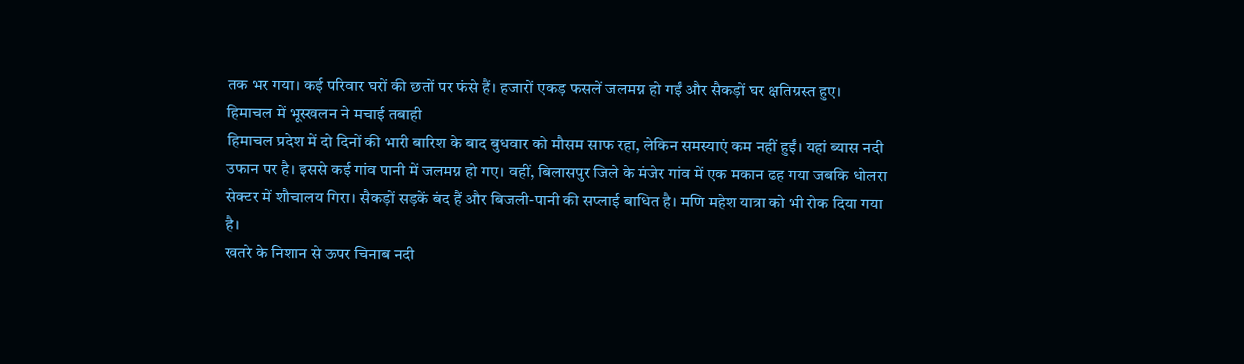तक भर गया। कई परिवार घरों की छतों पर फंसे हैं। हजारों एकड़ फसलें जलमग्न हो गईं और सैकड़ों घर क्षतिग्रस्त हुए।
हिमाचल में भूस्खलन ने मचाई तबाही
हिमाचल प्रदेश में दो दिनों की भारी बारिश के बाद बुधवार को मौसम साफ रहा, लेकिन समस्याएं कम नहीं हुईं। यहां ब्यास नदी उफान पर है। इससे कई गांव पानी में जलमग्न हो गए। वहीं, बिलासपुर जिले के मंजेर गांव में एक मकान ढह गया जबकि धोलरा सेक्टर में शौचालय गिरा। सैकड़ों सड़कें बंद हैं और बिजली-पानी की सप्लाई बाधित है। मणि महेश यात्रा को भी रोक दिया गया है।
खतरे के निशान से ऊपर चिनाब नदी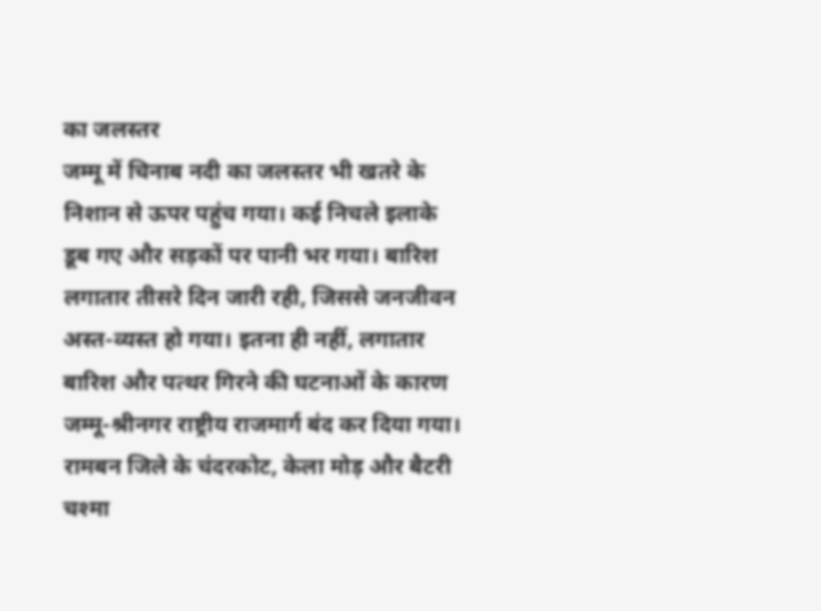का जलस्तर
जम्मू में चिनाब नदी का जलस्तर भी खतरे के निशान से ऊपर पहुंच गया। कई निचले इलाके डूब गए और सड़कों पर पानी भर गया। बारिश लगातार तीसरे दिन जारी रही, जिससे जनजीवन अस्त-व्यस्त हो गया। इतना ही नहीं, लगातार बारिश और पत्थर गिरने की घटनाओं के कारण जम्मू-श्रीनगर राष्ट्रीय राजमार्ग बंद कर दिया गया। रामबन जिले के चंदरकोट, केला मोड़ और बैटरी चश्मा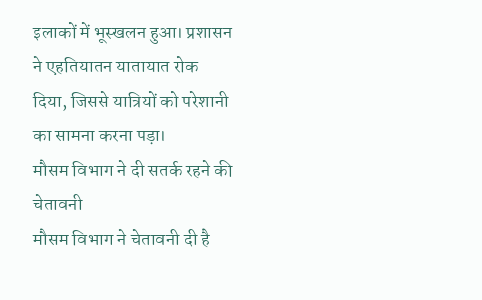इलाकों में भूस्खलन हुआ। प्रशासन ने एहतियातन यातायात रोक दिया, जिससे यात्रियों को परेशानी का सामना करना पड़ा।
मौसम विभाग ने दी सतर्क रहने की चेतावनी
मौसम विभाग ने चेतावनी दी है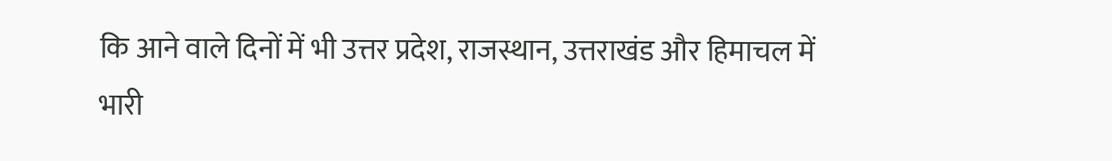कि आने वाले दिनों में भी उत्तर प्रदेश, राजस्थान, उत्तराखंड और हिमाचल में भारी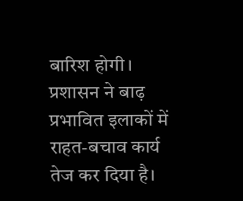बारिश होगी। प्रशासन ने बाढ़ प्रभावित इलाकों में राहत-बचाव कार्य तेज कर दिया है।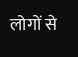लोगों से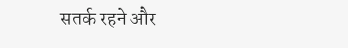सतर्क रहने और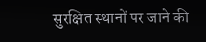सुरक्षित स्थानों पर जाने की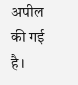अपील की गई है।